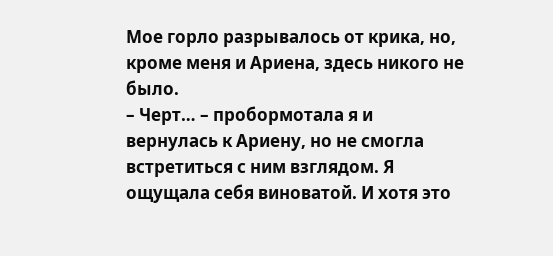Мое горло разрывалось от крика, но, кроме меня и Ариена, здесь никого не было.
– Черт… – пробормотала я и вернулась к Ариену, но не смогла встретиться с ним взглядом. Я ощущала себя виноватой. И хотя это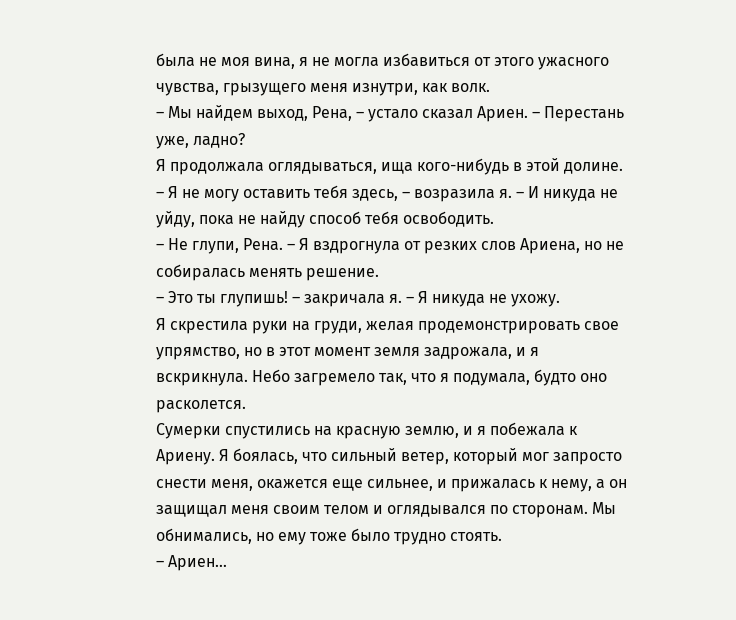была не моя вина, я не могла избавиться от этого ужасного чувства, грызущего меня изнутри, как волк.
– Мы найдем выход, Рена, – устало сказал Ариен. – Перестань уже, ладно?
Я продолжала оглядываться, ища кого-нибудь в этой долине.
– Я не могу оставить тебя здесь, – возразила я. – И никуда не уйду, пока не найду способ тебя освободить.
– Не глупи, Рена. – Я вздрогнула от резких слов Ариена, но не собиралась менять решение.
– Это ты глупишь! – закричала я. – Я никуда не ухожу.
Я скрестила руки на груди, желая продемонстрировать свое упрямство, но в этот момент земля задрожала, и я вскрикнула. Небо загремело так, что я подумала, будто оно расколется.
Сумерки спустились на красную землю, и я побежала к Ариену. Я боялась, что сильный ветер, который мог запросто снести меня, окажется еще сильнее, и прижалась к нему, а он защищал меня своим телом и оглядывался по сторонам. Мы обнимались, но ему тоже было трудно стоять.
– Ариен…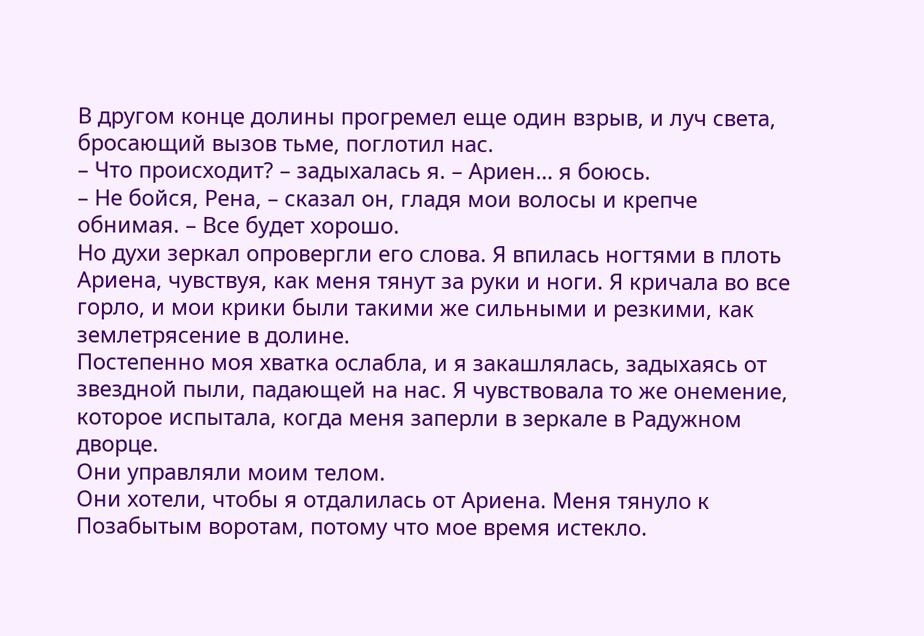В другом конце долины прогремел еще один взрыв, и луч света, бросающий вызов тьме, поглотил нас.
– Что происходит? – задыхалась я. – Ариен… я боюсь.
– Не бойся, Рена, – сказал он, гладя мои волосы и крепче обнимая. – Все будет хорошо.
Но духи зеркал опровергли его слова. Я впилась ногтями в плоть Ариена, чувствуя, как меня тянут за руки и ноги. Я кричала во все горло, и мои крики были такими же сильными и резкими, как землетрясение в долине.
Постепенно моя хватка ослабла, и я закашлялась, задыхаясь от звездной пыли, падающей на нас. Я чувствовала то же онемение, которое испытала, когда меня заперли в зеркале в Радужном дворце.
Они управляли моим телом.
Они хотели, чтобы я отдалилась от Ариена. Меня тянуло к Позабытым воротам, потому что мое время истекло.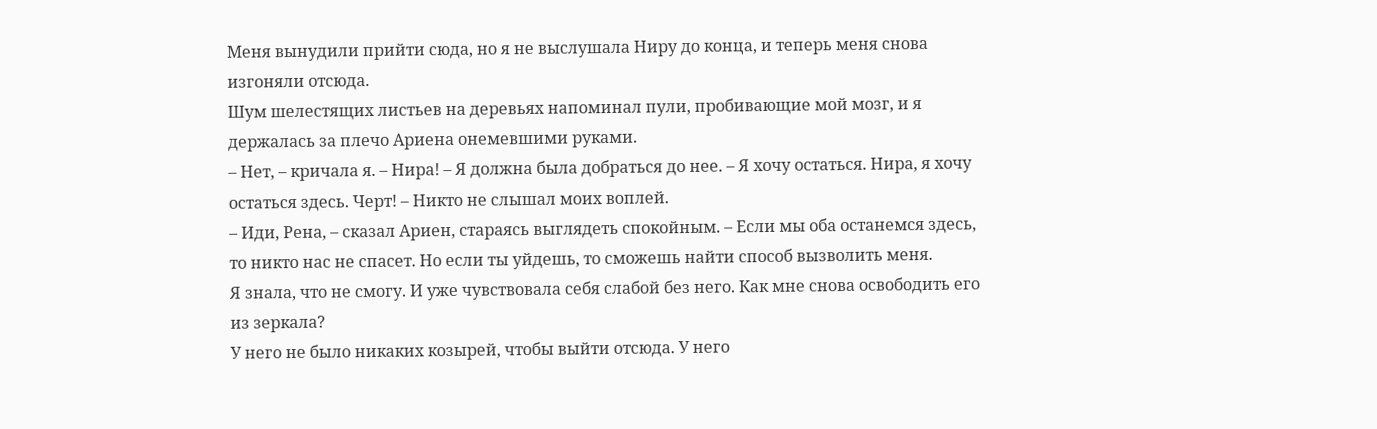Меня вынудили прийти сюда, но я не выслушала Ниру до конца, и теперь меня снова изгоняли отсюда.
Шум шелестящих листьев на деревьях напоминал пули, пробивающие мой мозг, и я держалась за плечо Ариена онемевшими руками.
– Нет, – кричала я. – Нира! – Я должна была добраться до нее. – Я хочу остаться. Нира, я хочу остаться здесь. Черт! – Никто не слышал моих воплей.
– Иди, Рена, – сказал Ариен, стараясь выглядеть спокойным. – Если мы оба останемся здесь, то никто нас не спасет. Но если ты уйдешь, то сможешь найти способ вызволить меня.
Я знала, что не смогу. И уже чувствовала себя слабой без него. Как мне снова освободить его из зеркала?
У него не было никаких козырей, чтобы выйти отсюда. У него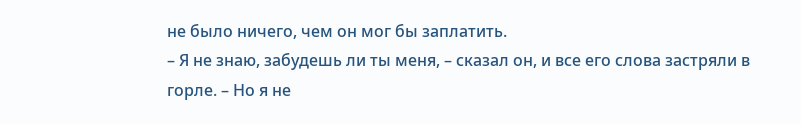не было ничего, чем он мог бы заплатить.
– Я не знаю, забудешь ли ты меня, – сказал он, и все его слова застряли в горле. – Но я не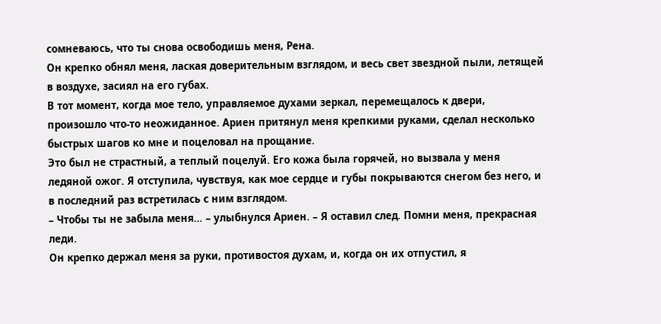сомневаюсь, что ты снова освободишь меня, Рена.
Он крепко обнял меня, лаская доверительным взглядом, и весь свет звездной пыли, летящей в воздухе, засиял на его губах.
В тот момент, когда мое тело, управляемое духами зеркал, перемещалось к двери, произошло что-то неожиданное. Ариен притянул меня крепкими руками, сделал несколько быстрых шагов ко мне и поцеловал на прощание.
Это был не страстный, а теплый поцелуй. Его кожа была горячей, но вызвала у меня ледяной ожог. Я отступила, чувствуя, как мое сердце и губы покрываются снегом без него, и в последний раз встретилась с ним взглядом.
– Чтобы ты не забыла меня… – улыбнулся Ариен. – Я оставил след. Помни меня, прекрасная леди.
Он крепко держал меня за руки, противостоя духам, и, когда он их отпустил, я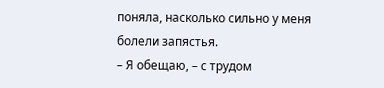поняла, насколько сильно у меня болели запястья.
– Я обещаю, – с трудом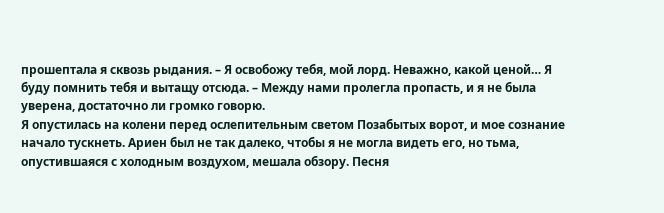прошептала я сквозь рыдания. – Я освобожу тебя, мой лорд. Неважно, какой ценой… Я буду помнить тебя и вытащу отсюда. – Между нами пролегла пропасть, и я не была уверена, достаточно ли громко говорю.
Я опустилась на колени перед ослепительным светом Позабытых ворот, и мое сознание начало тускнеть. Ариен был не так далеко, чтобы я не могла видеть его, но тьма, опустившаяся с холодным воздухом, мешала обзору. Песня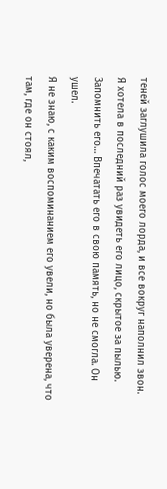теней заглушила голос моего лорда, и все вокруг наполнил звон.
Я хотела в последний раз увидеть его лицо, скрытое за пылью. Запомнить его… Впечатать его в свою память, но не смогла. Он ушел.
Я не знаю, с каким воспоминанием его увели, но была уверена, что там, где он стоял,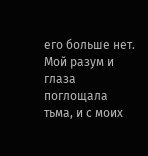его больше нет.
Мой разум и глаза поглощала тьма, и с моих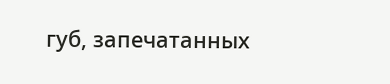губ, запечатанных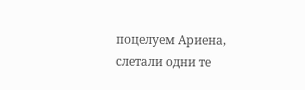поцелуем Ариена, слетали одни те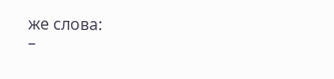же слова:
–